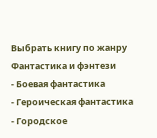Выбрать книгу по жанру
Фантастика и фэнтези
- Боевая фантастика
- Героическая фантастика
- Городское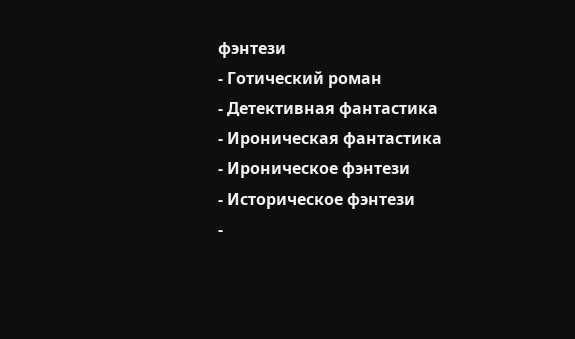фэнтези
- Готический роман
- Детективная фантастика
- Ироническая фантастика
- Ироническое фэнтези
- Историческое фэнтези
-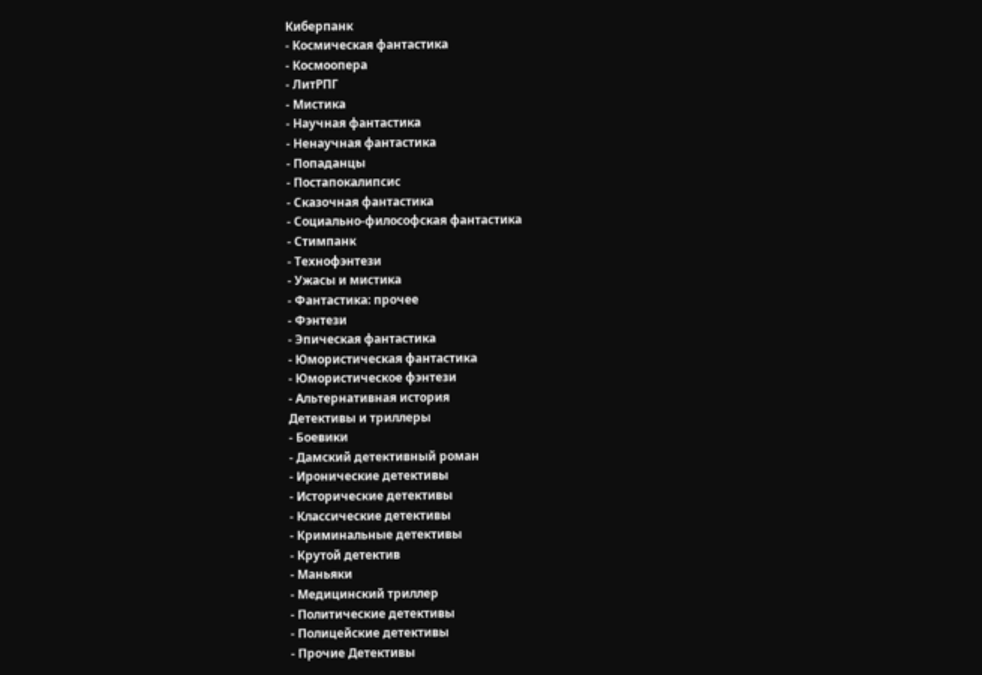Киберпанк
- Космическая фантастика
- Космоопера
- ЛитРПГ
- Мистика
- Научная фантастика
- Ненаучная фантастика
- Попаданцы
- Постапокалипсис
- Сказочная фантастика
- Социально-философская фантастика
- Стимпанк
- Технофэнтези
- Ужасы и мистика
- Фантастика: прочее
- Фэнтези
- Эпическая фантастика
- Юмористическая фантастика
- Юмористическое фэнтези
- Альтернативная история
Детективы и триллеры
- Боевики
- Дамский детективный роман
- Иронические детективы
- Исторические детективы
- Классические детективы
- Криминальные детективы
- Крутой детектив
- Маньяки
- Медицинский триллер
- Политические детективы
- Полицейские детективы
- Прочие Детективы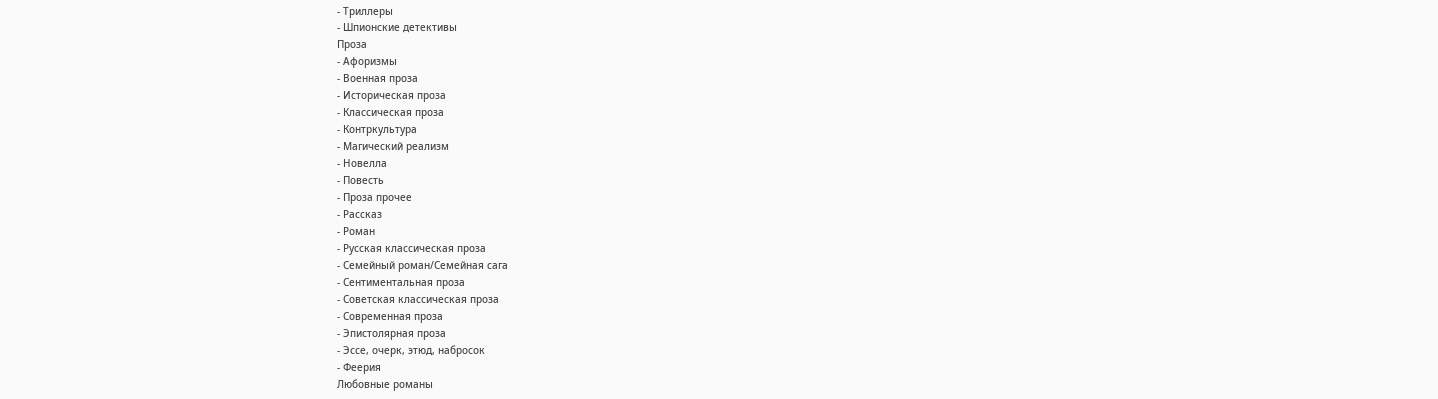- Триллеры
- Шпионские детективы
Проза
- Афоризмы
- Военная проза
- Историческая проза
- Классическая проза
- Контркультура
- Магический реализм
- Новелла
- Повесть
- Проза прочее
- Рассказ
- Роман
- Русская классическая проза
- Семейный роман/Семейная сага
- Сентиментальная проза
- Советская классическая проза
- Современная проза
- Эпистолярная проза
- Эссе, очерк, этюд, набросок
- Феерия
Любовные романы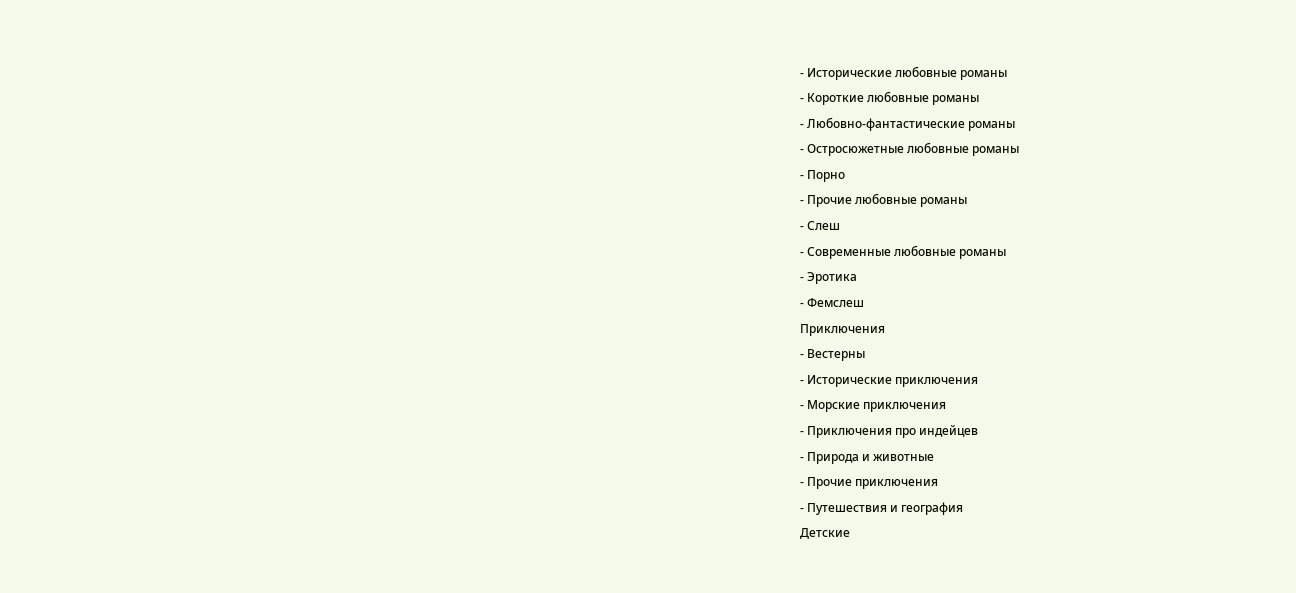- Исторические любовные романы
- Короткие любовные романы
- Любовно-фантастические романы
- Остросюжетные любовные романы
- Порно
- Прочие любовные романы
- Слеш
- Современные любовные романы
- Эротика
- Фемслеш
Приключения
- Вестерны
- Исторические приключения
- Морские приключения
- Приключения про индейцев
- Природа и животные
- Прочие приключения
- Путешествия и география
Детские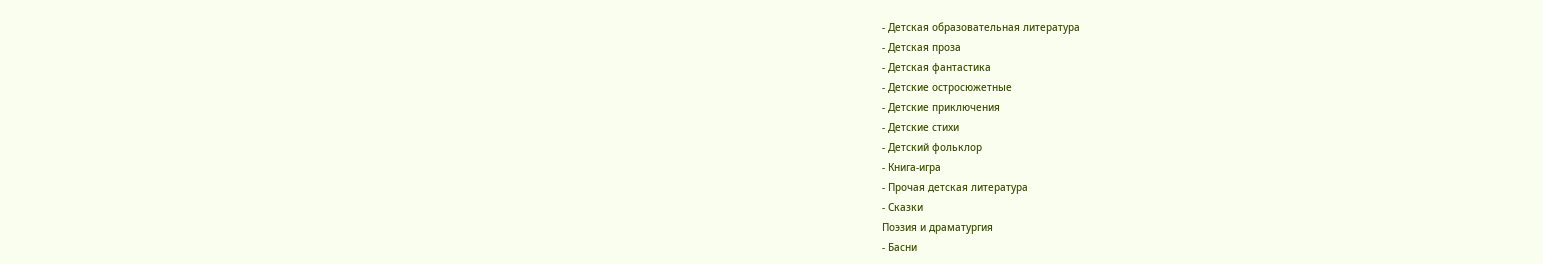- Детская образовательная литература
- Детская проза
- Детская фантастика
- Детские остросюжетные
- Детские приключения
- Детские стихи
- Детский фольклор
- Книга-игра
- Прочая детская литература
- Сказки
Поэзия и драматургия
- Басни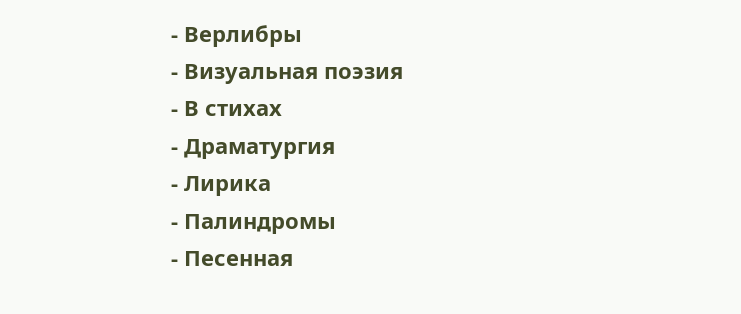- Верлибры
- Визуальная поэзия
- В стихах
- Драматургия
- Лирика
- Палиндромы
- Песенная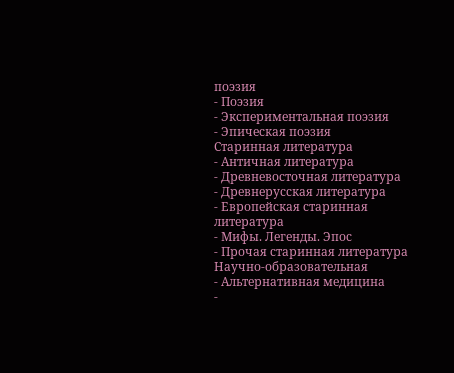поэзия
- Поэзия
- Экспериментальная поэзия
- Эпическая поэзия
Старинная литература
- Античная литература
- Древневосточная литература
- Древнерусская литература
- Европейская старинная литература
- Мифы. Легенды. Эпос
- Прочая старинная литература
Научно-образовательная
- Альтернативная медицина
-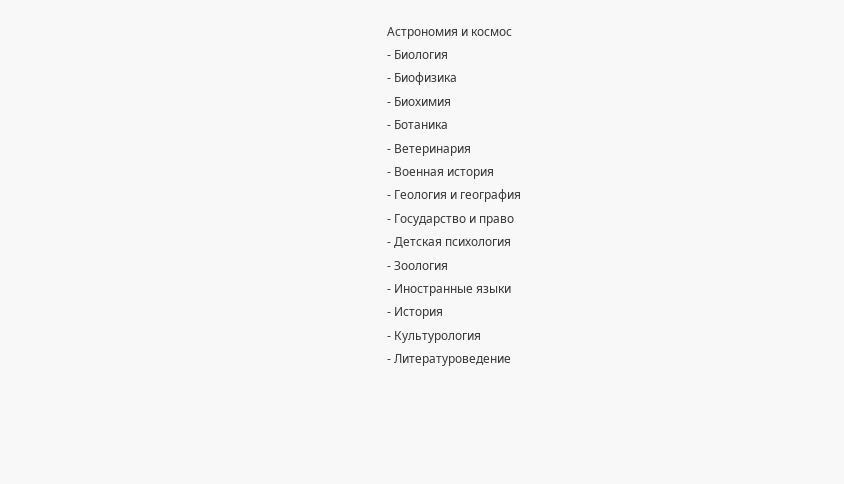Астрономия и космос
- Биология
- Биофизика
- Биохимия
- Ботаника
- Ветеринария
- Военная история
- Геология и география
- Государство и право
- Детская психология
- Зоология
- Иностранные языки
- История
- Культурология
- Литературоведение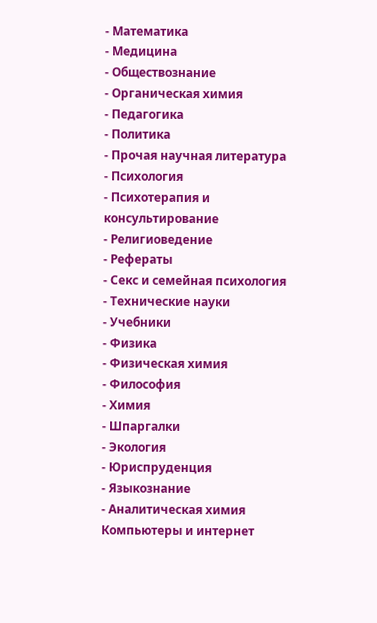- Математика
- Медицина
- Обществознание
- Органическая химия
- Педагогика
- Политика
- Прочая научная литература
- Психология
- Психотерапия и консультирование
- Религиоведение
- Рефераты
- Секс и семейная психология
- Технические науки
- Учебники
- Физика
- Физическая химия
- Философия
- Химия
- Шпаргалки
- Экология
- Юриспруденция
- Языкознание
- Аналитическая химия
Компьютеры и интернет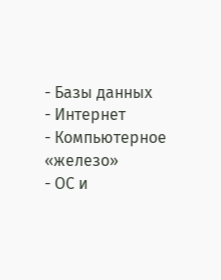- Базы данных
- Интернет
- Компьютерное «железо»
- ОС и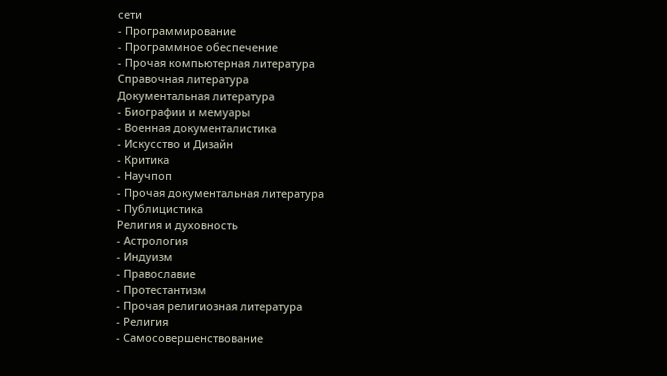сети
- Программирование
- Программное обеспечение
- Прочая компьютерная литература
Справочная литература
Документальная литература
- Биографии и мемуары
- Военная документалистика
- Искусство и Дизайн
- Критика
- Научпоп
- Прочая документальная литература
- Публицистика
Религия и духовность
- Астрология
- Индуизм
- Православие
- Протестантизм
- Прочая религиозная литература
- Религия
- Самосовершенствование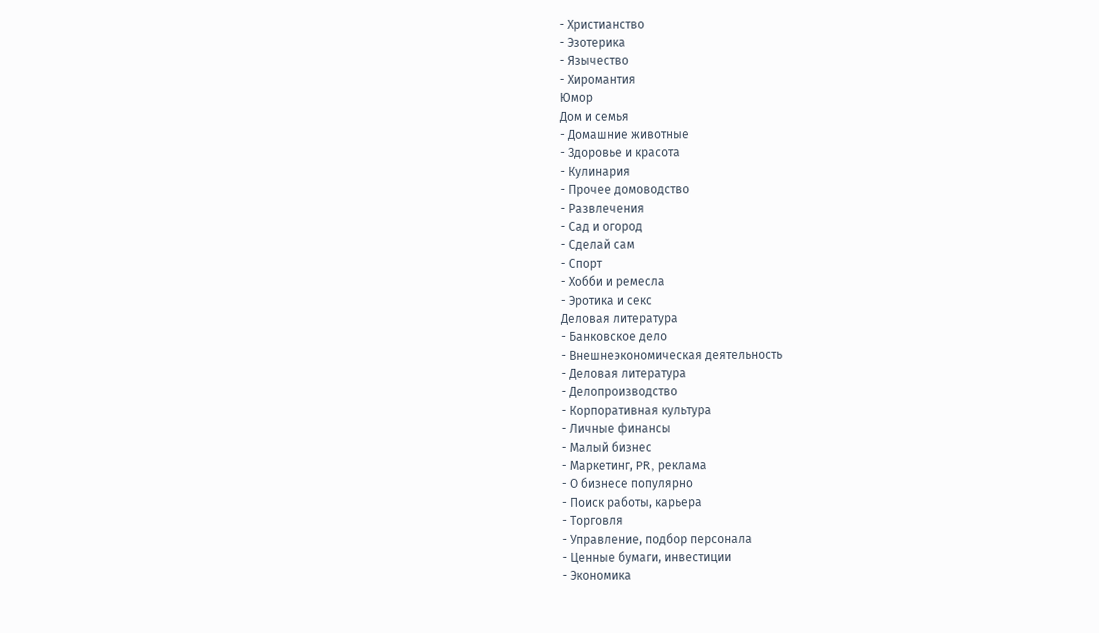- Христианство
- Эзотерика
- Язычество
- Хиромантия
Юмор
Дом и семья
- Домашние животные
- Здоровье и красота
- Кулинария
- Прочее домоводство
- Развлечения
- Сад и огород
- Сделай сам
- Спорт
- Хобби и ремесла
- Эротика и секс
Деловая литература
- Банковское дело
- Внешнеэкономическая деятельность
- Деловая литература
- Делопроизводство
- Корпоративная культура
- Личные финансы
- Малый бизнес
- Маркетинг, PR, реклама
- О бизнесе популярно
- Поиск работы, карьера
- Торговля
- Управление, подбор персонала
- Ценные бумаги, инвестиции
- Экономика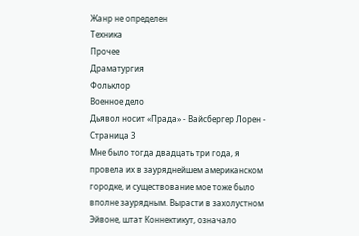Жанр не определен
Техника
Прочее
Драматургия
Фольклор
Военное дело
Дьявол носит «Прада» - Вайсбергер Лорен - Страница 3
Мне было тогда двадцать три года, я провела их в зауряднейшем американском городке, и существование мое тоже было вполне заурядным. Вырасти в захолустном Эйвоне, штат Коннектикут, означало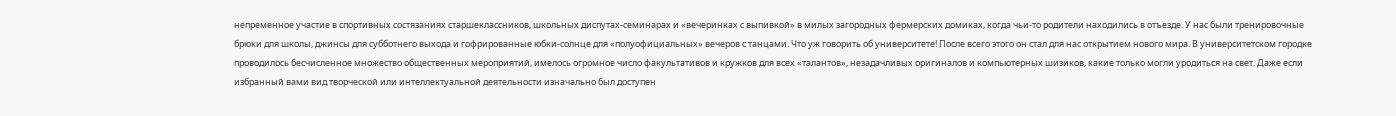непременное участие в спортивных состязаниях старшеклассников, школьных диспутах-семинарах и «вечеринках с выпивкой» в милых загородных фермерских домиках, когда чьи-то родители находились в отъезде. У нас были тренировочные брюки для школы, джинсы для субботнего выхода и гофрированные юбки-солнце для «полуофициальных» вечеров с танцами. Что уж говорить об университете! После всего этого он стал для нас открытием нового мира. В университетском городке проводилось бесчисленное множество общественных мероприятий, имелось огромное число факультативов и кружков для всех «талантов», незадачливых оригиналов и компьютерных шизиков, какие только могли уродиться на свет. Даже если избранный вами вид творческой или интеллектуальной деятельности изначально был доступен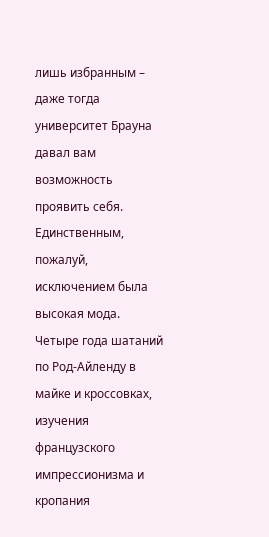лишь избранным – даже тогда университет Брауна давал вам возможность проявить себя. Единственным, пожалуй, исключением была высокая мода. Четыре года шатаний по Род-Айленду в майке и кроссовках, изучения французского импрессионизма и кропания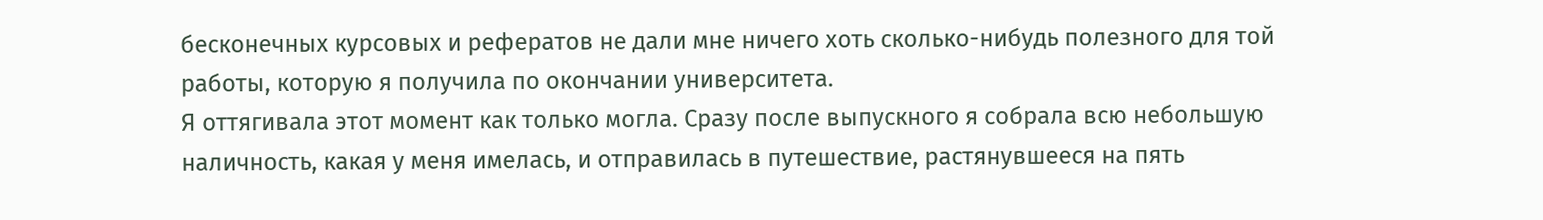бесконечных курсовых и рефератов не дали мне ничего хоть сколько-нибудь полезного для той работы, которую я получила по окончании университета.
Я оттягивала этот момент как только могла. Сразу после выпускного я собрала всю небольшую наличность, какая у меня имелась, и отправилась в путешествие, растянувшееся на пять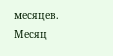месяцев. Месяц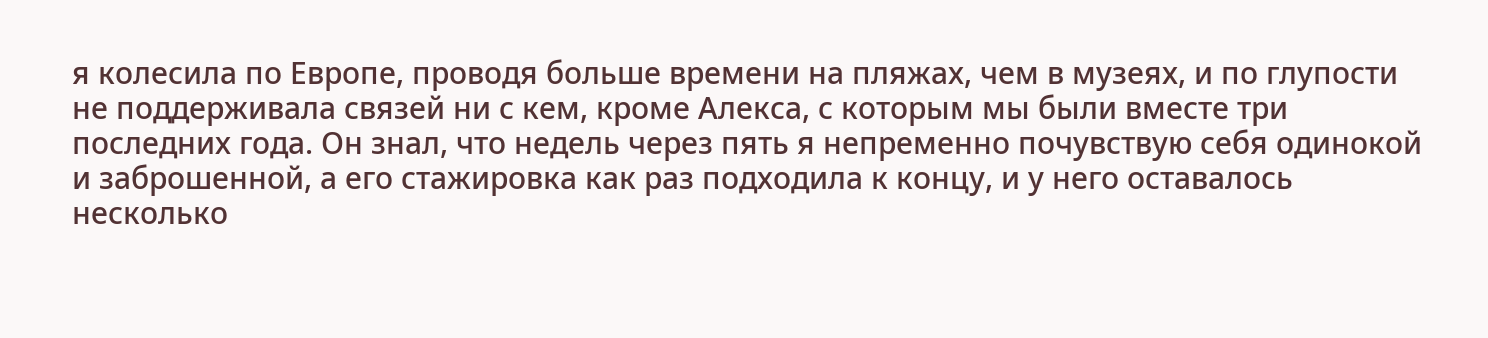я колесила по Европе, проводя больше времени на пляжах, чем в музеях, и по глупости не поддерживала связей ни с кем, кроме Алекса, с которым мы были вместе три последних года. Он знал, что недель через пять я непременно почувствую себя одинокой и заброшенной, а его стажировка как раз подходила к концу, и у него оставалось несколько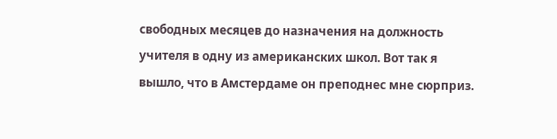свободных месяцев до назначения на должность учителя в одну из американских школ. Вот так я вышло, что в Амстердаме он преподнес мне сюрприз.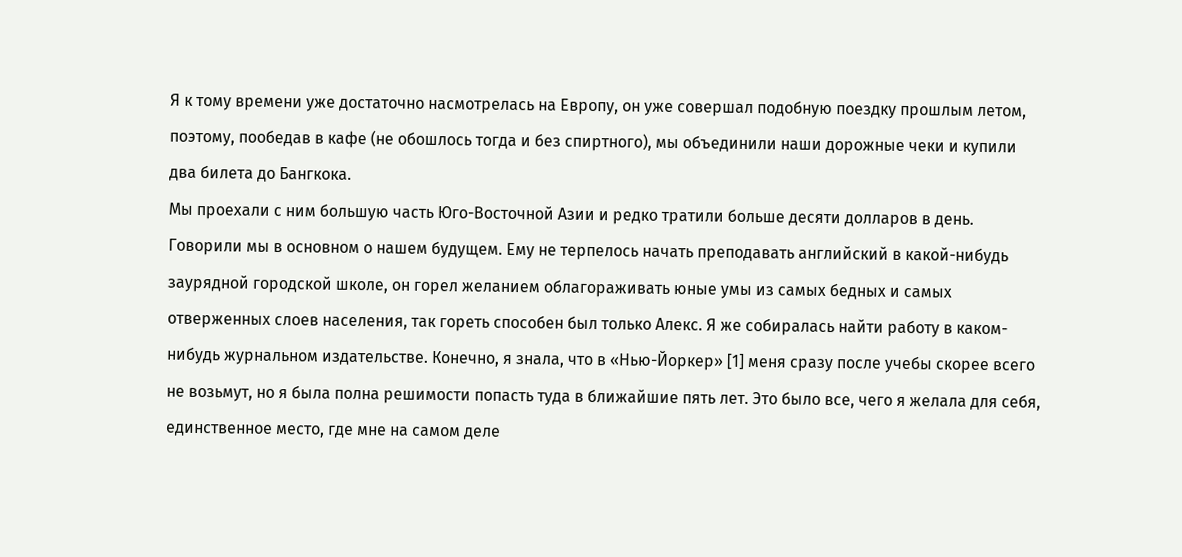Я к тому времени уже достаточно насмотрелась на Европу, он уже совершал подобную поездку прошлым летом, поэтому, пообедав в кафе (не обошлось тогда и без спиртного), мы объединили наши дорожные чеки и купили два билета до Бангкока.
Мы проехали с ним большую часть Юго-Восточной Азии и редко тратили больше десяти долларов в день. Говорили мы в основном о нашем будущем. Ему не терпелось начать преподавать английский в какой-нибудь заурядной городской школе, он горел желанием облагораживать юные умы из самых бедных и самых отверженных слоев населения, так гореть способен был только Алекс. Я же собиралась найти работу в каком-нибудь журнальном издательстве. Конечно, я знала, что в «Нью-Йоркер» [1] меня сразу после учебы скорее всего не возьмут, но я была полна решимости попасть туда в ближайшие пять лет. Это было все, чего я желала для себя, единственное место, где мне на самом деле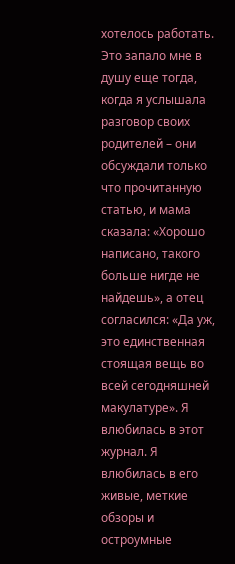хотелось работать. Это запало мне в душу еще тогда, когда я услышала разговор своих родителей – они обсуждали только что прочитанную статью, и мама сказала: «Хорошо написано, такого больше нигде не найдешь», а отец согласился: «Да уж, это единственная стоящая вещь во всей сегодняшней макулатуре». Я влюбилась в этот журнал. Я влюбилась в его живые, меткие обзоры и остроумные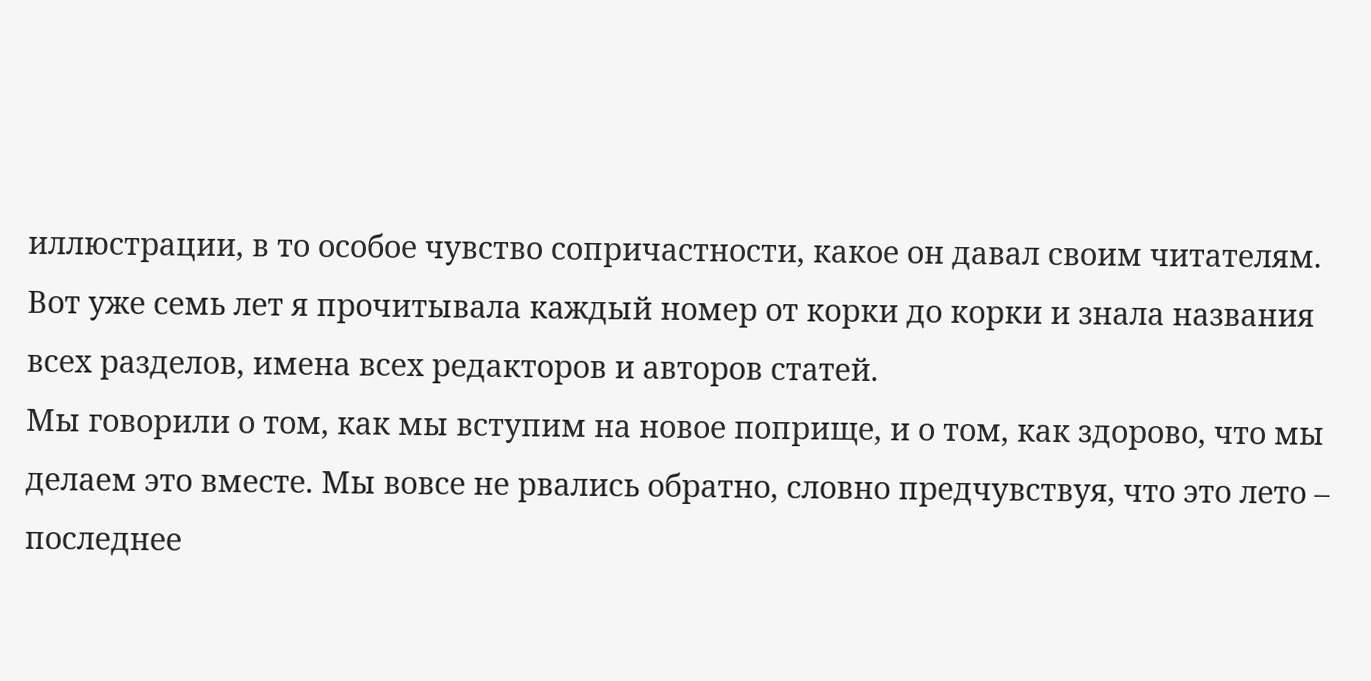иллюстрации, в то особое чувство сопричастности, какое он давал своим читателям. Вот уже семь лет я прочитывала каждый номер от корки до корки и знала названия всех разделов, имена всех редакторов и авторов статей.
Мы говорили о том, как мы вступим на новое поприще, и о том, как здорово, что мы делаем это вместе. Мы вовсе не рвались обратно, словно предчувствуя, что это лето – последнее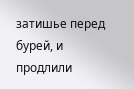затишье перед бурей, и продлили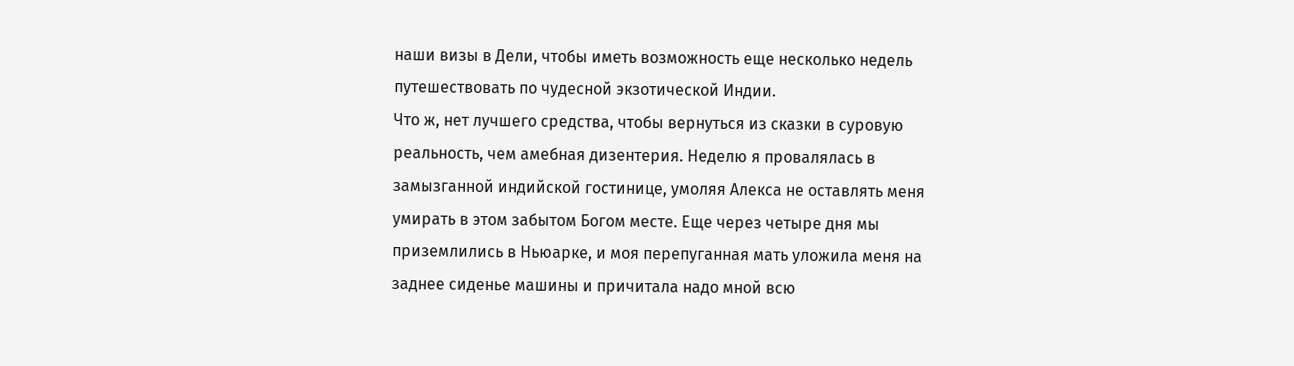наши визы в Дели, чтобы иметь возможность еще несколько недель путешествовать по чудесной экзотической Индии.
Что ж, нет лучшего средства, чтобы вернуться из сказки в суровую реальность, чем амебная дизентерия. Неделю я провалялась в замызганной индийской гостинице, умоляя Алекса не оставлять меня умирать в этом забытом Богом месте. Еще через четыре дня мы приземлились в Ньюарке, и моя перепуганная мать уложила меня на заднее сиденье машины и причитала надо мной всю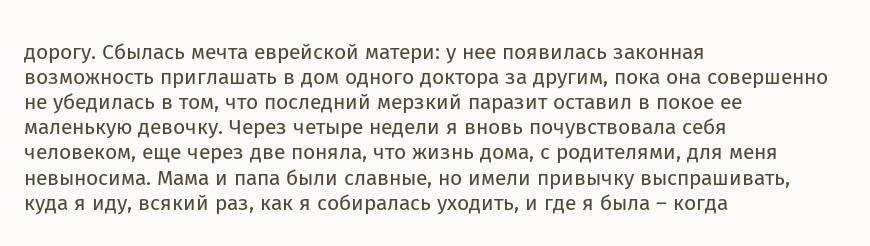дорогу. Сбылась мечта еврейской матери: у нее появилась законная возможность приглашать в дом одного доктора за другим, пока она совершенно не убедилась в том, что последний мерзкий паразит оставил в покое ее маленькую девочку. Через четыре недели я вновь почувствовала себя человеком, еще через две поняла, что жизнь дома, с родителями, для меня невыносима. Мама и папа были славные, но имели привычку выспрашивать, куда я иду, всякий раз, как я собиралась уходить, и где я была – когда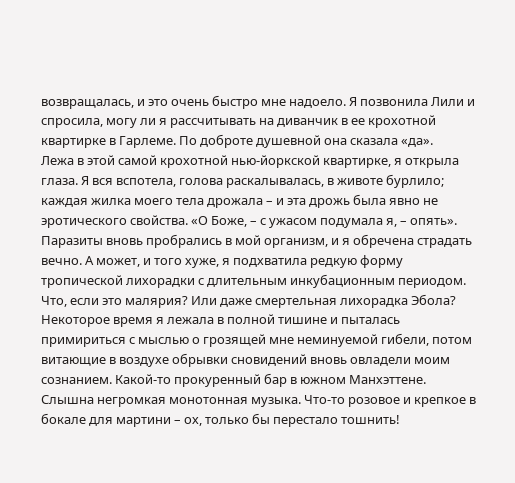возвращалась, и это очень быстро мне надоело. Я позвонила Лили и спросила, могу ли я рассчитывать на диванчик в ее крохотной квартирке в Гарлеме. По доброте душевной она сказала «да».
Лежа в этой самой крохотной нью-йоркской квартирке, я открыла глаза. Я вся вспотела, голова раскалывалась, в животе бурлило; каждая жилка моего тела дрожала – и эта дрожь была явно не эротического свойства. «О Боже, – с ужасом подумала я, – опять». Паразиты вновь пробрались в мой организм, и я обречена страдать вечно. А может, и того хуже, я подхватила редкую форму тропической лихорадки с длительным инкубационным периодом. Что, если это малярия? Или даже смертельная лихорадка Эбола? Некоторое время я лежала в полной тишине и пыталась примириться с мыслью о грозящей мне неминуемой гибели, потом витающие в воздухе обрывки сновидений вновь овладели моим сознанием. Какой-то прокуренный бар в южном Манхэттене. Слышна негромкая монотонная музыка. Что-то розовое и крепкое в бокале для мартини – ох, только бы перестало тошнить!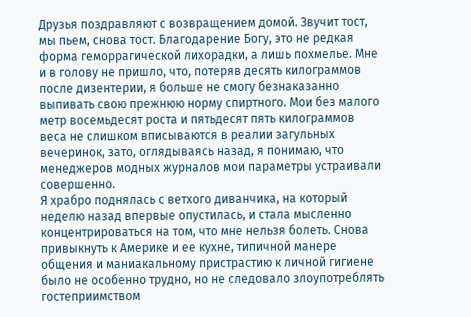Друзья поздравляют с возвращением домой. Звучит тост, мы пьем, снова тост. Благодарение Богу, это не редкая форма геморрагической лихорадки, а лишь похмелье. Мне и в голову не пришло, что, потеряв десять килограммов после дизентерии, я больше не смогу безнаказанно выпивать свою прежнюю норму спиртного. Мои без малого метр восемьдесят роста и пятьдесят пять килограммов веса не слишком вписываются в реалии загульных вечеринок, зато, оглядываясь назад, я понимаю, что менеджеров модных журналов мои параметры устраивали совершенно.
Я храбро поднялась с ветхого диванчика, на который неделю назад впервые опустилась, и стала мысленно концентрироваться на том, что мне нельзя болеть. Снова привыкнуть к Америке и ее кухне, типичной манере общения и маниакальному пристрастию к личной гигиене было не особенно трудно, но не следовало злоупотреблять гостеприимством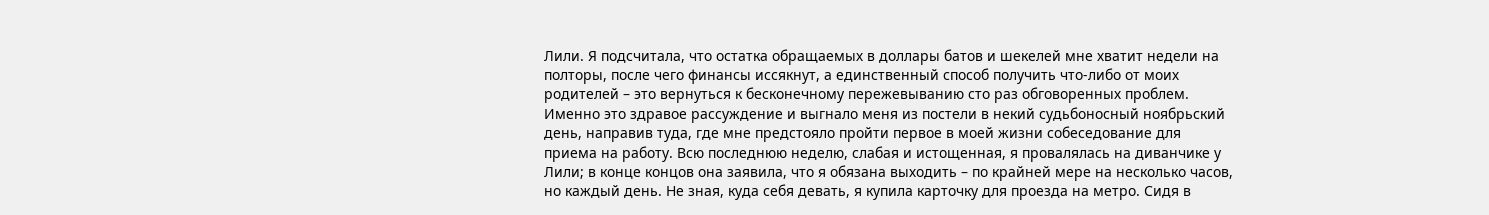Лили. Я подсчитала, что остатка обращаемых в доллары батов и шекелей мне хватит недели на полторы, после чего финансы иссякнут, а единственный способ получить что-либо от моих родителей – это вернуться к бесконечному пережевыванию сто раз обговоренных проблем. Именно это здравое рассуждение и выгнало меня из постели в некий судьбоносный ноябрьский день, направив туда, где мне предстояло пройти первое в моей жизни собеседование для приема на работу. Всю последнюю неделю, слабая и истощенная, я провалялась на диванчике у Лили; в конце концов она заявила, что я обязана выходить – по крайней мере на несколько часов, но каждый день. Не зная, куда себя девать, я купила карточку для проезда на метро. Сидя в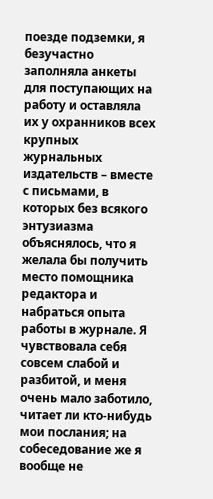поезде подземки, я безучастно заполняла анкеты для поступающих на работу и оставляла их у охранников всех крупных журнальных издательств – вместе с письмами, в которых без всякого энтузиазма объяснялось, что я желала бы получить место помощника редактора и набраться опыта работы в журнале. Я чувствовала себя совсем слабой и разбитой, и меня очень мало заботило, читает ли кто-нибудь мои послания; на собеседование же я вообще не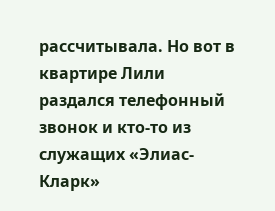рассчитывала. Но вот в квартире Лили раздался телефонный звонок и кто-то из служащих «Элиас-Кларк»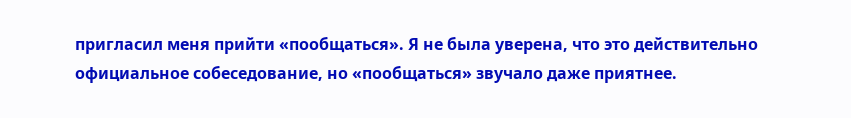пригласил меня прийти «пообщаться». Я не была уверена, что это действительно официальное собеседование, но «пообщаться» звучало даже приятнее.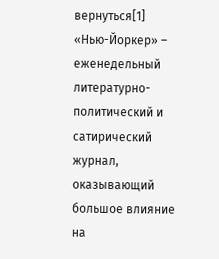вернуться[1]
«Нью-Йоркер» – еженедельный литературно-политический и сатирический журнал, оказывающий большое влияние на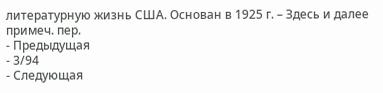литературную жизнь США. Основан в 1925 г. – Здесь и далее примеч. пер.
- Предыдущая
- 3/94
- Следующая